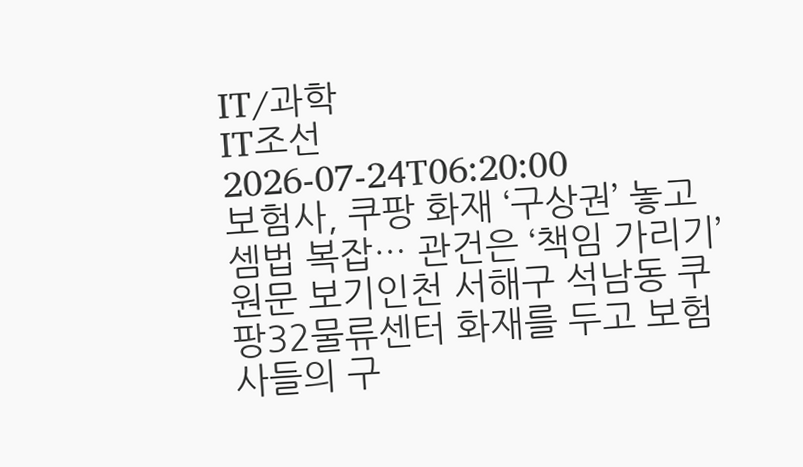IT/과학
IT조선
2026-07-24T06:20:00
보험사, 쿠팡 화재 ‘구상권’ 놓고 셈법 복잡… 관건은 ‘책임 가리기’
원문 보기인천 서해구 석남동 쿠팡32물류센터 화재를 두고 보험사들의 구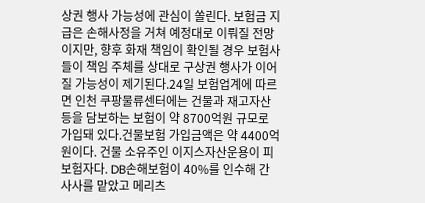상권 행사 가능성에 관심이 쏠린다. 보험금 지급은 손해사정을 거쳐 예정대로 이뤄질 전망이지만, 향후 화재 책임이 확인될 경우 보험사들이 책임 주체를 상대로 구상권 행사가 이어질 가능성이 제기된다.24일 보험업계에 따르면 인천 쿠팡물류센터에는 건물과 재고자산 등을 담보하는 보험이 약 8700억원 규모로 가입돼 있다.건물보험 가입금액은 약 4400억원이다. 건물 소유주인 이지스자산운용이 피보험자다. DB손해보험이 40%를 인수해 간사사를 맡았고 메리츠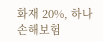화재 20%, 하나손해보험